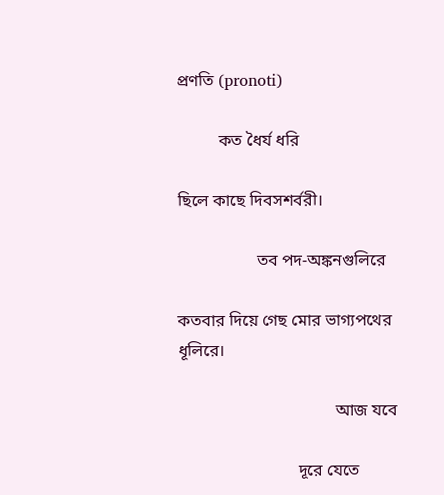প্রণতি (pronoti)

          কত ধৈর্য ধরি

ছিলে কাছে দিবসশর্বরী।

                   তব পদ-অঙ্কনগুলিরে

কতবার দিয়ে গেছ মোর ভাগ্যপথের ধূলিরে।

                                      আজ যবে

                             দূরে যেতে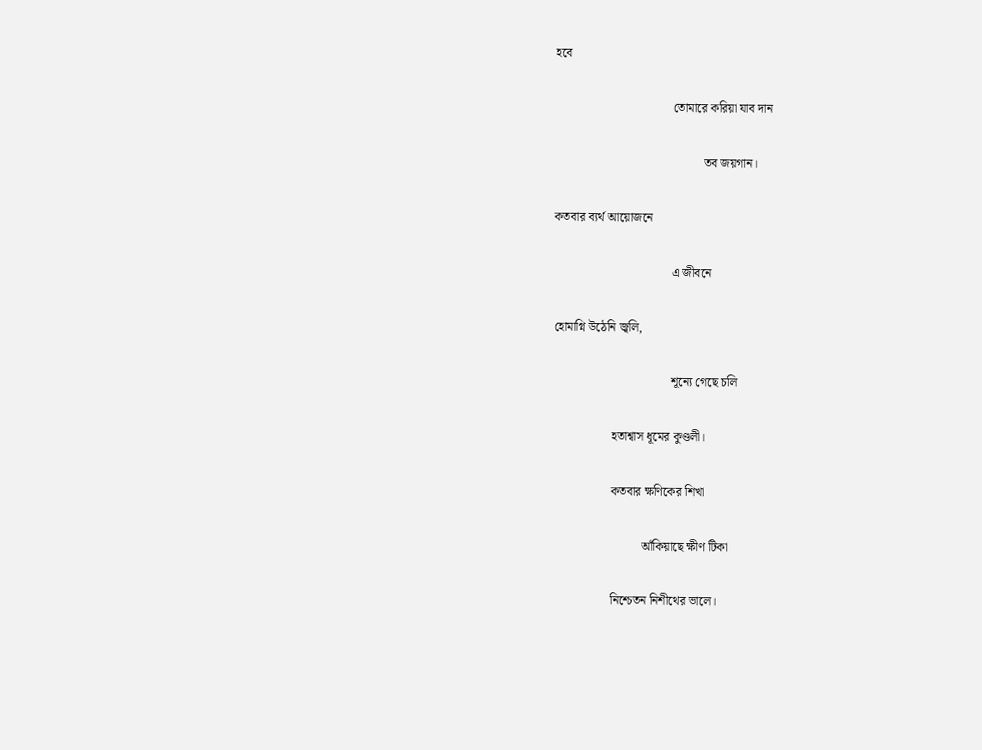হবে

                                      তোমারে করিয়া যাব দান

                                                তব জয়গান।

কতবার ব্যর্থ আয়োজনে

                                      এ জীবনে

হোমাগ্নি উঠেনি জ্বলি,

                                      শূন্যে গেছে চলি

                   হতাশ্বাস ধূমের কুণ্ডলী।

                   কতবার ক্ষণিকের শিখা

                             আঁকিয়াছে ক্ষীণ টিকা

                   নিশ্চেতন নিশীথের ভালে।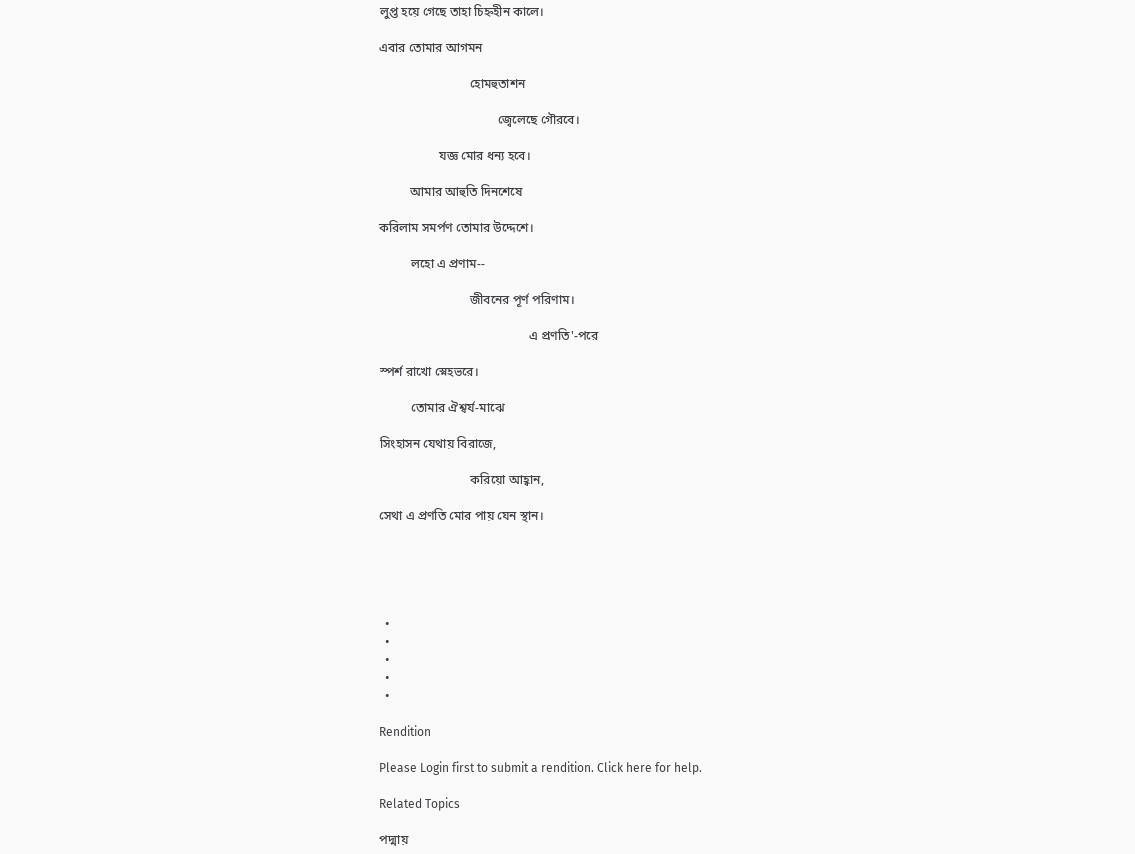লুপ্ত হয়ে গেছে তাহা চিহ্নহীন কালে।

এবার তোমার আগমন

                             হোমহুতাশন

                                      জ্বেলেছে গৌরবে।

                   যজ্ঞ মোর ধন্য হবে।

          আমার আহুতি দিনশেষে

করিলাম সমর্পণ তোমার উদ্দেশে।

          লহো এ প্রণাম--

                             জীবনের পূর্ণ পরিণাম।

                                                এ প্রণতি'-পরে

স্পর্শ রাখো স্নেহভরে।

          তোমার ঐশ্বর্য-মাঝে

সিংহাসন যেথায় বিরাজে,

                             করিয়ো আহ্বান,

সেথা এ প্রণতি মোর পায় যেন স্থান।





  •
  •
  •
  •
  •

Rendition

Please Login first to submit a rendition. Click here for help.

Related Topics

পদ্মায়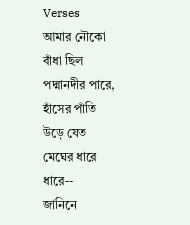Verses
আমার নৌকো বাঁধা ছিল পদ্মানদীর পারে,
হাঁসের পাঁতি উড়ে যেত মেঘের ধারে ধারে--
জানিনে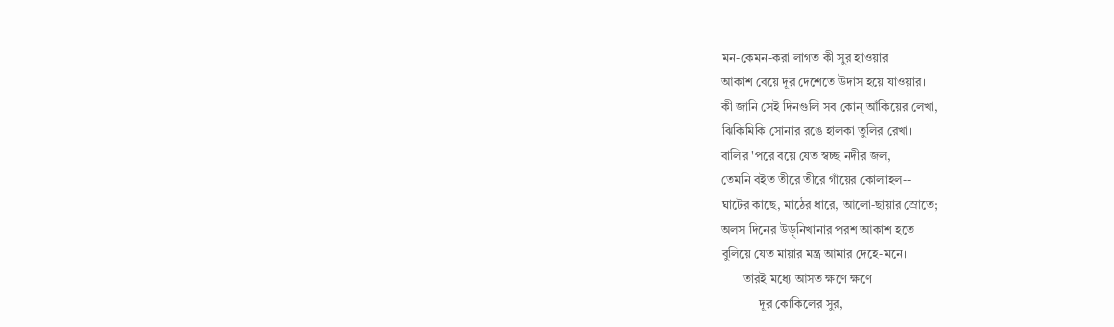মন-কেমন-করা লাগত কী সুর হাওয়ার
আকাশ বেয়ে দূর দেশেতে উদাস হয়ে যাওয়ার।
কী জানি সেই দিনগুলি সব কোন্‌ আঁকিয়ের লেখা,
ঝিকিমিকি সোনার রঙে হালকা তুলির রেখা।
বালির 'পরে বয়ে যেত স্বচ্ছ নদীর জল,
তেমনি বইত তীরে তীরে গাঁয়ের কোলাহল--
ঘাটের কাছে, মাঠের ধারে, আলো-ছায়ার স্রোতে;
অলস দিনের উড়্‌নিখানার পরশ আকাশ হতে
বুলিয়ে যেত মায়ার মন্ত্র আমার দেহে-মনে।
       তারই মধ্যে আসত ক্ষণে ক্ষণে
            দূর কোকিলের সুর,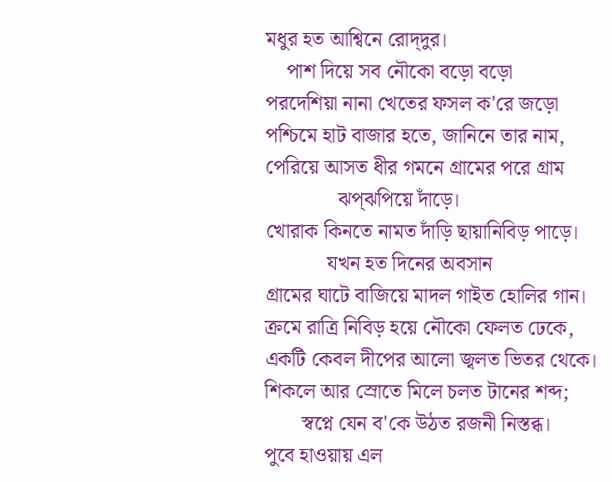মধুর হত আশ্বিনে রোদ্‌দুর।
    পাশ দিয়ে সব নৌকো বড়ো বড়ো
পরদেশিয়া নানা খেতের ফসল ক'রে জড়ো
পশ্চিমে হাট বাজার হতে, জানিনে তার নাম,
পেরিয়ে আসত ধীর গমনে গ্রামের পরে গ্রাম
              ঝপ্‌ঝপিয়ে দাঁড়ে।
খোরাক কিনতে নামত দাঁড়ি ছায়ানিবিড় পাড়ে।
            যখন হত দিনের অবসান
গ্রামের ঘাটে বাজিয়ে মাদল গাইত হোলির গান।
ক্রমে রাত্রি নিবিড় হয়ে নৌকো ফেলত ঢেকে,
একটি কেবল দীপের আলো জ্বলত ভিতর থেকে।
শিকলে আর স্রোতে মিলে চলত টানের শব্দ;
       স্বপ্নে যেন ব'কে উঠত রজনী নিস্তব্ধ।
পুবে হাওয়ায় এল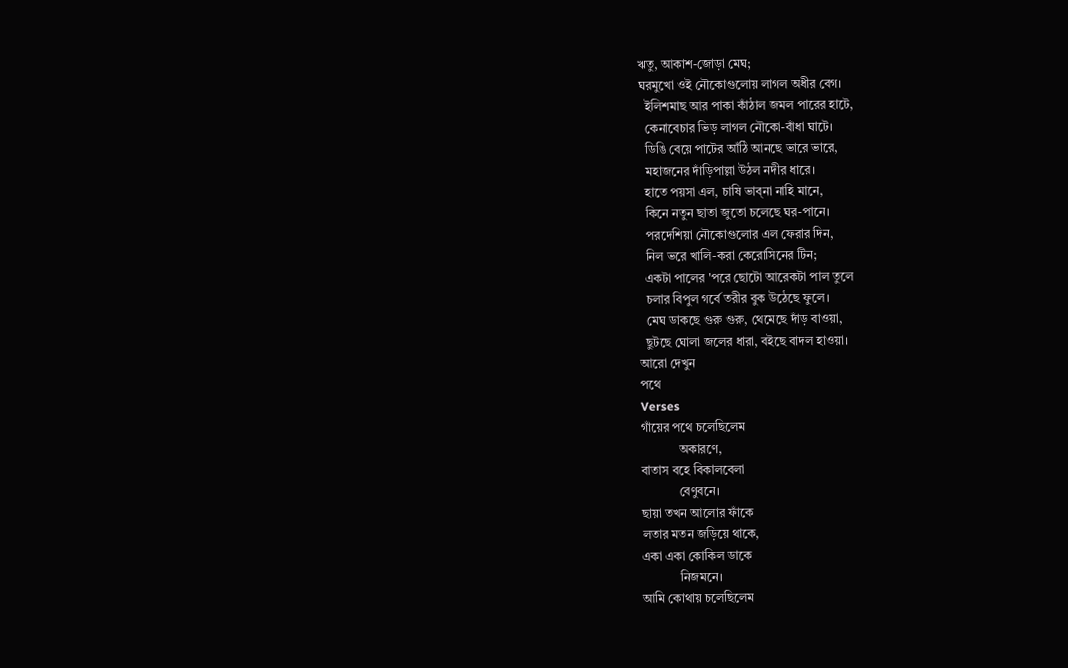ঋতু, আকাশ-জোড়া মেঘ;
ঘরমুখো ওই নৌকোগুলোয় লাগল অধীর বেগ।
  ইলিশমাছ আর পাকা কাঁঠাল জমল পারের হাটে,
  কেনাবেচার ভিড় লাগল নৌকো-বাঁধা ঘাটে।
  ডিঙি বেয়ে পাটের আঁঠি আনছে ভারে ভারে,
  মহাজনের দাঁড়িপাল্লা উঠল নদীর ধারে।
  হাতে পয়সা এল, চাষি ভাব্‌না নাহি মানে,
  কিনে নতুন ছাতা জুতো চলেছে ঘর-পানে।
  পরদেশিয়া নৌকোগুলোর এল ফেরার দিন,
  নিল ভরে খালি-করা কেরোসিনের টিন;
  একটা পালের 'পরে ছোটো আরেকটা পাল তুলে
  চলার বিপুল গর্বে তরীর বুক উঠেছে ফুলে।
  মেঘ ডাকছে গুরু গুরু, থেমেছে দাঁড় বাওয়া,
  ছুটছে ঘোলা জলের ধারা, বইছে বাদল হাওয়া।
আরো দেখুন
পথে
Verses
গাঁয়ের পথে চলেছিলেম
            অকারণে,
বাতাস বহে বিকালবেলা
            বেণুবনে।
ছায়া তখন আলোর ফাঁকে
লতার মতন জড়িয়ে থাকে,
একা একা কোকিল ডাকে
            নিজমনে।
আমি কোথায় চলেছিলেম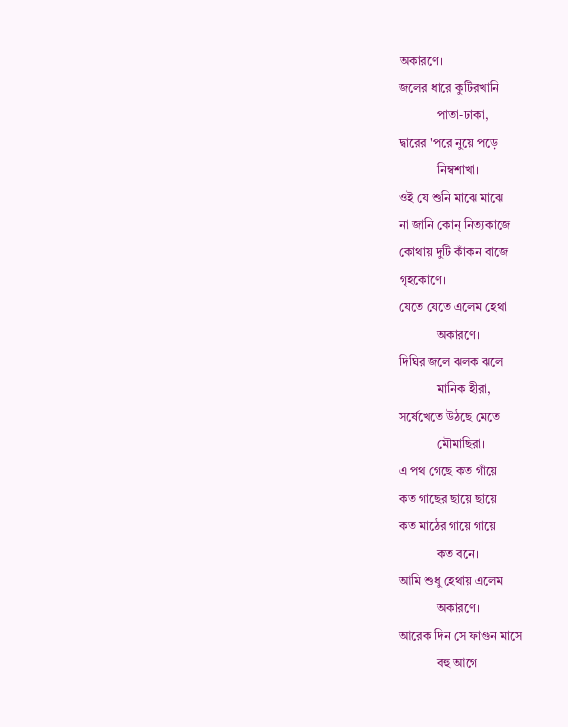অকারণে।
জলের ধারে কুটিরখানি
            পাতা-ঢাকা,
দ্বারের 'পরে নুয়ে পড়ে
            নিম্বশাখা।
ওই যে শুনি মাঝে মাঝে
না জানি কোন্‌ নিত্যকাজে
কোথায় দুটি কাঁকন বাজে
গৃহকোণে।
যেতে যেতে এলেম হেথা
            অকারণে।
দিঘির জলে ঝলক ঝলে
            মানিক হীরা,
সর্ষেখেতে উঠছে মেতে
            মৌমাছিরা।
এ পথ গেছে কত গাঁয়ে
কত গাছের ছায়ে ছায়ে
কত মাঠের গায়ে গায়ে
            কত বনে।
আমি শুধু হেথায় এলেম
            অকারণে।
আরেক দিন সে ফাগুন মাসে
            বহু আগে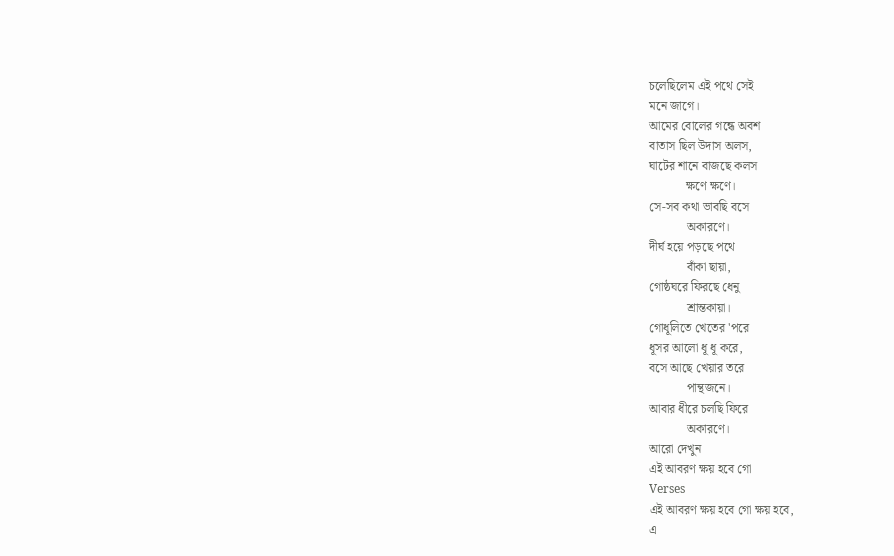চলেছিলেম এই পথে সেই
মনে জাগে।
আমের বোলের গন্ধে অবশ
বাতাস ছিল উদাস অলস,
ঘাটের শানে বাজছে কলস
            ক্ষণে ক্ষণে।
সে-সব কথা ভাবছি বসে
            অকারণে।
দীর্ঘ হয়ে পড়ছে পথে
            বাঁকা ছায়া,
গোষ্ঠঘরে ফিরছে ধেনু
            শ্রান্তকায়া।
গোধূলিতে খেতের 'পরে
ধূসর আলো ধূ ধূ করে,
বসে আছে খেয়ার তরে
            পান্থজনে।
আবার ধীরে চলছি ফিরে
            অকারণে।
আরো দেখুন
এই আবরণ ক্ষয় হবে গো
Verses
এই আবরণ ক্ষয় হবে গো ক্ষয় হবে,
এ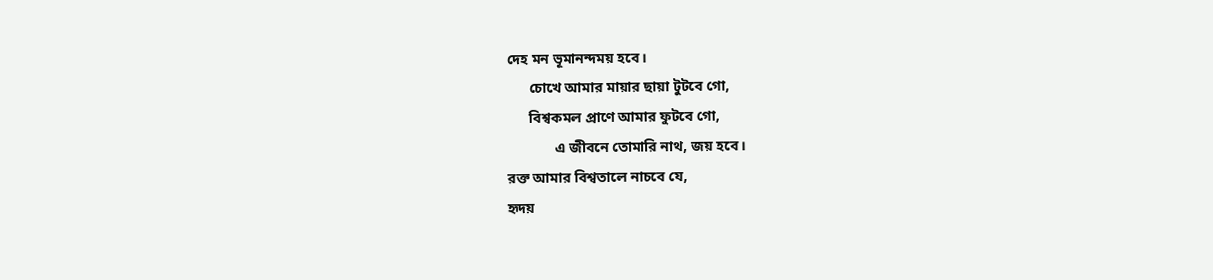দেহ মন ভূমানন্দময় হবে।
      চোখে আমার মায়ার ছায়া টুটবে গো,
      বিশ্বকমল প্রাণে আমার ফুটবে গো,
             এ জীবনে তোমারি নাথ, জয় হবে।
রক্ত আমার বিশ্বতালে নাচবে যে,
হৃদয়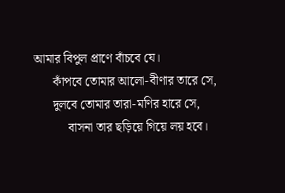আমার বিপুল প্রাণে বাঁচবে যে।
      কাঁপবে তোমার আলো-বীণার তারে সে,
      দুলবে তোমার তারা-মণির হারে সে,
           বাসনা তার ছড়িয়ে গিয়ে লয় হবে।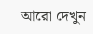আরো দেখুন